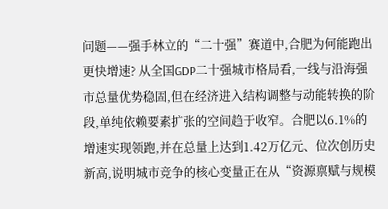问题——强手林立的“二十强”赛道中,合肥为何能跑出更快增速? 从全国GDP二十强城市格局看,一线与沿海强市总量优势稳固,但在经济进入结构调整与动能转换的阶段,单纯依赖要素扩张的空间趋于收窄。合肥以6.1%的增速实现领跑,并在总量上达到1.42万亿元、位次创历史新高,说明城市竞争的核心变量正在从“资源禀赋与规模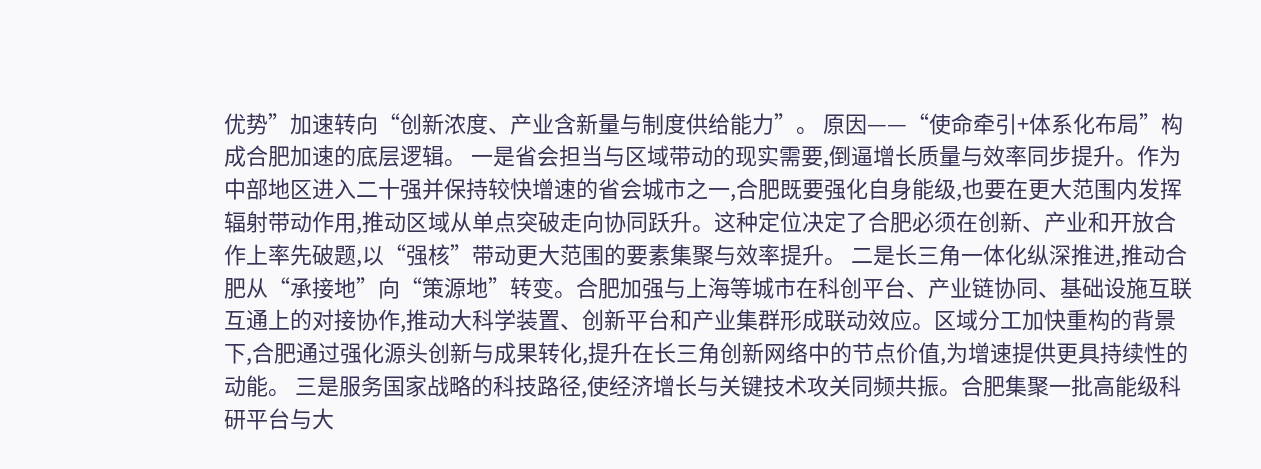优势”加速转向“创新浓度、产业含新量与制度供给能力”。 原因——“使命牵引+体系化布局”构成合肥加速的底层逻辑。 一是省会担当与区域带动的现实需要,倒逼增长质量与效率同步提升。作为中部地区进入二十强并保持较快增速的省会城市之一,合肥既要强化自身能级,也要在更大范围内发挥辐射带动作用,推动区域从单点突破走向协同跃升。这种定位决定了合肥必须在创新、产业和开放合作上率先破题,以“强核”带动更大范围的要素集聚与效率提升。 二是长三角一体化纵深推进,推动合肥从“承接地”向“策源地”转变。合肥加强与上海等城市在科创平台、产业链协同、基础设施互联互通上的对接协作,推动大科学装置、创新平台和产业集群形成联动效应。区域分工加快重构的背景下,合肥通过强化源头创新与成果转化,提升在长三角创新网络中的节点价值,为增速提供更具持续性的动能。 三是服务国家战略的科技路径,使经济增长与关键技术攻关同频共振。合肥集聚一批高能级科研平台与大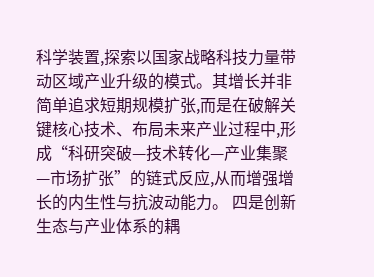科学装置,探索以国家战略科技力量带动区域产业升级的模式。其增长并非简单追求短期规模扩张,而是在破解关键核心技术、布局未来产业过程中,形成“科研突破—技术转化—产业集聚—市场扩张”的链式反应,从而增强增长的内生性与抗波动能力。 四是创新生态与产业体系的耦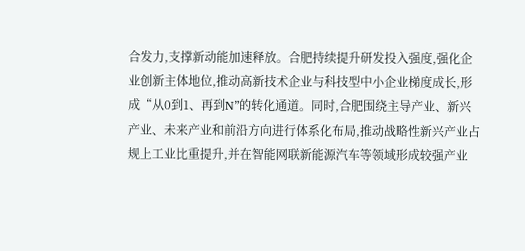合发力,支撑新动能加速释放。合肥持续提升研发投入强度,强化企业创新主体地位,推动高新技术企业与科技型中小企业梯度成长,形成“从0到1、再到N”的转化通道。同时,合肥围绕主导产业、新兴产业、未来产业和前沿方向进行体系化布局,推动战略性新兴产业占规上工业比重提升,并在智能网联新能源汽车等领域形成较强产业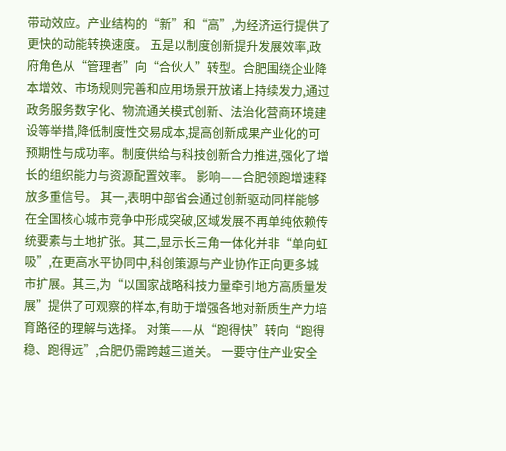带动效应。产业结构的“新”和“高”,为经济运行提供了更快的动能转换速度。 五是以制度创新提升发展效率,政府角色从“管理者”向“合伙人”转型。合肥围绕企业降本增效、市场规则完善和应用场景开放诸上持续发力,通过政务服务数字化、物流通关模式创新、法治化营商环境建设等举措,降低制度性交易成本,提高创新成果产业化的可预期性与成功率。制度供给与科技创新合力推进,强化了增长的组织能力与资源配置效率。 影响——合肥领跑增速释放多重信号。 其一,表明中部省会通过创新驱动同样能够在全国核心城市竞争中形成突破,区域发展不再单纯依赖传统要素与土地扩张。其二,显示长三角一体化并非“单向虹吸”,在更高水平协同中,科创策源与产业协作正向更多城市扩展。其三,为“以国家战略科技力量牵引地方高质量发展”提供了可观察的样本,有助于增强各地对新质生产力培育路径的理解与选择。 对策——从“跑得快”转向“跑得稳、跑得远”,合肥仍需跨越三道关。 一要守住产业安全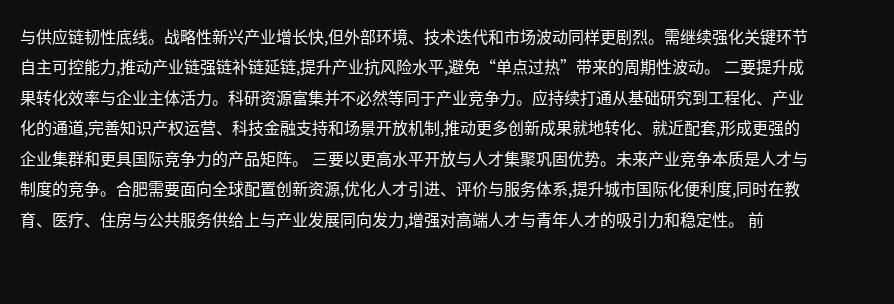与供应链韧性底线。战略性新兴产业增长快,但外部环境、技术迭代和市场波动同样更剧烈。需继续强化关键环节自主可控能力,推动产业链强链补链延链,提升产业抗风险水平,避免“单点过热”带来的周期性波动。 二要提升成果转化效率与企业主体活力。科研资源富集并不必然等同于产业竞争力。应持续打通从基础研究到工程化、产业化的通道,完善知识产权运营、科技金融支持和场景开放机制,推动更多创新成果就地转化、就近配套,形成更强的企业集群和更具国际竞争力的产品矩阵。 三要以更高水平开放与人才集聚巩固优势。未来产业竞争本质是人才与制度的竞争。合肥需要面向全球配置创新资源,优化人才引进、评价与服务体系,提升城市国际化便利度,同时在教育、医疗、住房与公共服务供给上与产业发展同向发力,增强对高端人才与青年人才的吸引力和稳定性。 前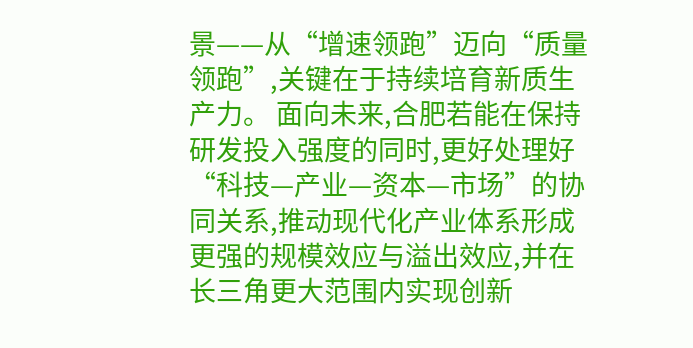景——从“增速领跑”迈向“质量领跑”,关键在于持续培育新质生产力。 面向未来,合肥若能在保持研发投入强度的同时,更好处理好“科技—产业—资本—市场”的协同关系,推动现代化产业体系形成更强的规模效应与溢出效应,并在长三角更大范围内实现创新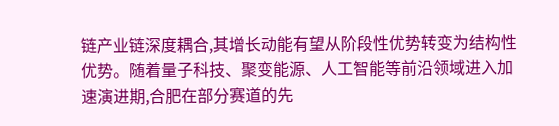链产业链深度耦合,其增长动能有望从阶段性优势转变为结构性优势。随着量子科技、聚变能源、人工智能等前沿领域进入加速演进期,合肥在部分赛道的先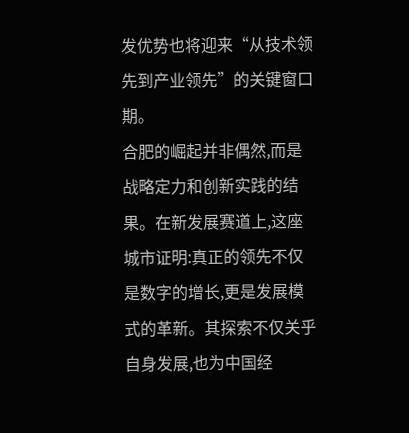发优势也将迎来“从技术领先到产业领先”的关键窗口期。
合肥的崛起并非偶然,而是战略定力和创新实践的结果。在新发展赛道上,这座城市证明:真正的领先不仅是数字的增长,更是发展模式的革新。其探索不仅关乎自身发展,也为中国经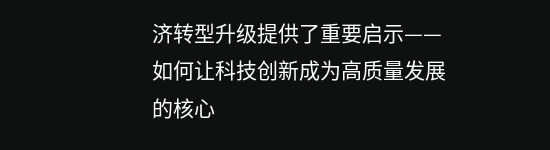济转型升级提供了重要启示——如何让科技创新成为高质量发展的核心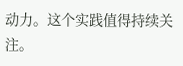动力。这个实践值得持续关注。